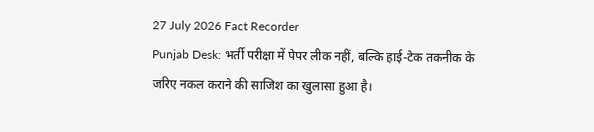27 July 2026 Fact Recorder
Punjab Desk: भर्ती परीक्षा में पेपर लीक नहीं, बल्कि हाई-टेक तकनीक के जरिए नकल कराने की साजिश का खुलासा हुआ है।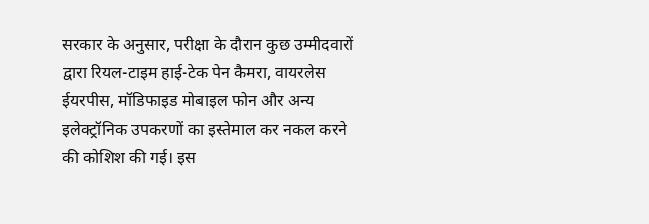सरकार के अनुसार, परीक्षा के दौरान कुछ उम्मीदवारों द्वारा रियल-टाइम हाई-टेक पेन कैमरा, वायरलेस ईयरपीस, मॉडिफाइड मोबाइल फोन और अन्य इलेक्ट्रॉनिक उपकरणों का इस्तेमाल कर नकल करने की कोशिश की गई। इस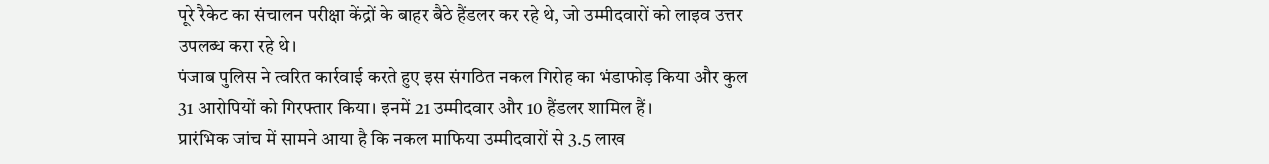पूरे रैकेट का संचालन परीक्षा केंद्रों के बाहर बैठे हैंडलर कर रहे थे, जो उम्मीदवारों को लाइव उत्तर उपलब्ध करा रहे थे।
पंजाब पुलिस ने त्वरित कार्रवाई करते हुए इस संगठित नकल गिरोह का भंडाफोड़ किया और कुल 31 आरोपियों को गिरफ्तार किया। इनमें 21 उम्मीदवार और 10 हैंडलर शामिल हैं।
प्रारंभिक जांच में सामने आया है कि नकल माफिया उम्मीदवारों से 3.5 लाख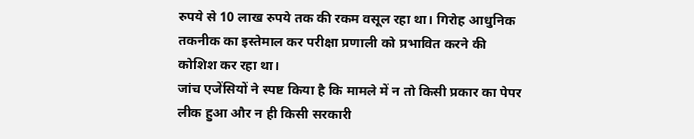रुपये से 10 लाख रुपये तक की रकम वसूल रहा था। गिरोह आधुनिक तकनीक का इस्तेमाल कर परीक्षा प्रणाली को प्रभावित करने की कोशिश कर रहा था।
जांच एजेंसियों ने स्पष्ट किया है कि मामले में न तो किसी प्रकार का पेपर लीक हुआ और न ही किसी सरकारी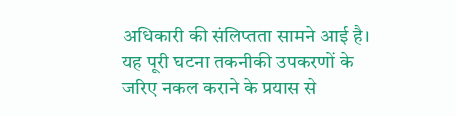अधिकारी की संलिप्तता सामने आई है। यह पूरी घटना तकनीकी उपकरणों के जरिए नकल कराने के प्रयास से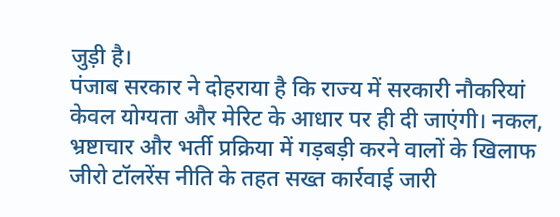जुड़ी है।
पंजाब सरकार ने दोहराया है कि राज्य में सरकारी नौकरियां केवल योग्यता और मेरिट के आधार पर ही दी जाएंगी। नकल, भ्रष्टाचार और भर्ती प्रक्रिया में गड़बड़ी करने वालों के खिलाफ जीरो टॉलरेंस नीति के तहत सख्त कार्रवाई जारी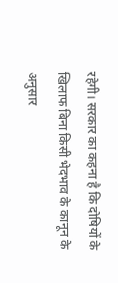रहेगी। सरकार का कहना है कि दोषियों के खिलाफ बिना किसी भेदभाव के कानून के अनुसार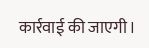कार्रवाई की जाएगी।